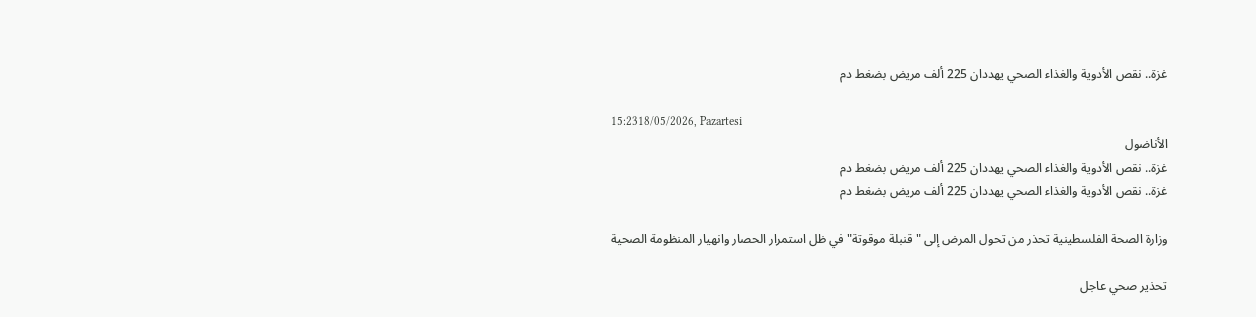غزة.. نقص الأدوية والغذاء الصحي يهددان 225 ألف مريض بضغط دم

15:2318/05/2026, Pazartesi
الأناضول
غزة.. نقص الأدوية والغذاء الصحي يهددان 225 ألف مريض بضغط دم
غزة.. نقص الأدوية والغذاء الصحي يهددان 225 ألف مريض بضغط دم

وزارة الصحة الفلسطينية تحذر من تحول المرض إلى "قنبلة موقوتة" في ظل استمرار الحصار وانهيار المنظومة الصحية

تحذير صحي عاجل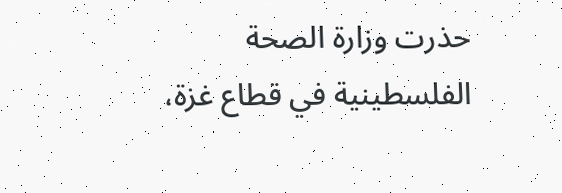حذرت وزارة الصحة الفلسطينية في قطاع غزة،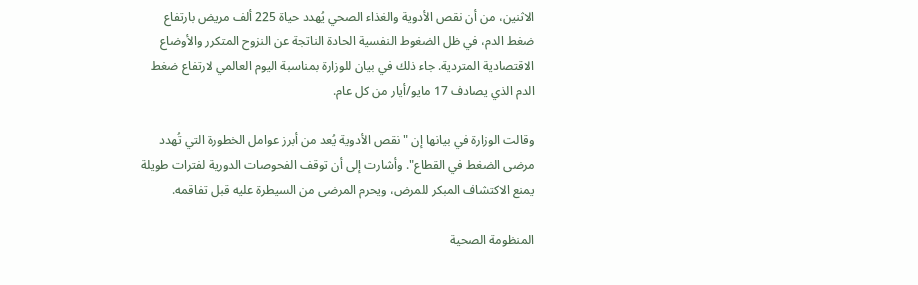الاثنين، من أن نقص الأدوية والغذاء الصحي يُهدد حياة 225 ألف مريض بارتفاع ضغط الدم، في ظل الضغوط النفسية الحادة الناتجة عن النزوح المتكرر والأوضاع الاقتصادية المتردية. جاء ذلك في بيان للوزارة بمناسبة اليوم العالمي لارتفاع ضغط الدم الذي يصادف 17 مايو/أيار من كل عام.

وقالت الوزارة في بيانها إن "نقص الأدوية يُعد من أبرز عوامل الخطورة التي تُهدد مرضى الضغط في القطاع". وأشارت إلى أن توقف الفحوصات الدورية لفترات طويلة يمنع الاكتشاف المبكر للمرض، ويحرم المرضى من السيطرة عليه قبل تفاقمه.

المنظومة الصحية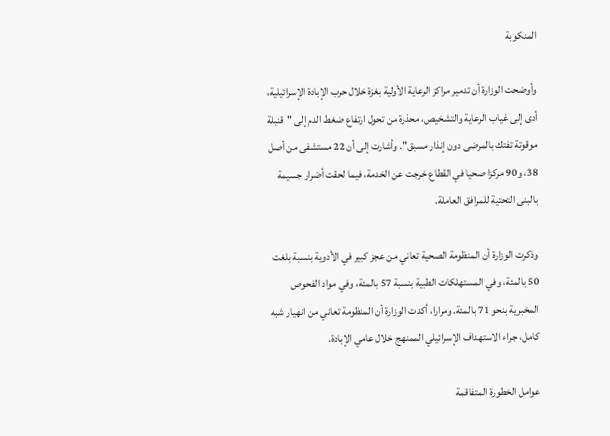المنكوبة

وأوضحت الوزارة أن تدمير مراكز الرعاية الأولية بغزة خلال حرب الإبادة الإسرائيلية، أدى إلى غياب الرعاية والتشخيص، محذرة من تحول ارتفاع ضغط الدم إلى "قنبلة موقوتة تفتك بالمرضى دون إنذار مسبق". وأشارت إلى أن 22 مستشفى من أصل 38، و90 مركزا صحيا في القطاع خرجت عن الخدمة، فيما لحقت أضرار جسيمة بالبنى التحتية للمرافق العاملة.

وذكرت الوزارة أن المنظومة الصحية تعاني من عجز كبير في الأدوية بنسبة بلغت 50 بالمئة، وفي المستهلكات الطبية بنسبة 57 بالمئة، وفي مواد الفحوص المخبرية بنحو 71 بالمئة. ومرارا، أكدت الوزارة أن المنظومة تعاني من انهيار شبه كامل، جراء الاستهداف الإسرائيلي الممنهج خلال عامي الإبادة.

عوامل الخطورة المتفاقمة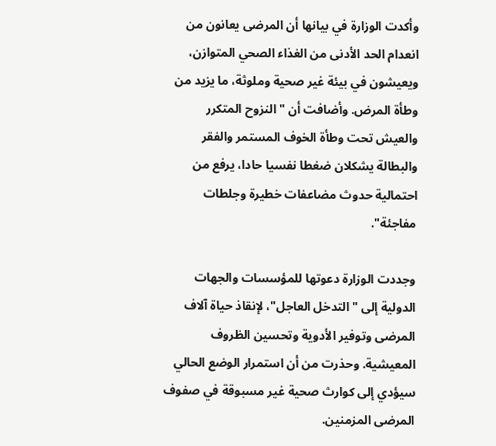وأكدت الوزارة في بيانها أن المرضى يعانون من انعدام الحد الأدنى من الغذاء الصحي المتوازن، ويعيشون في بيئة غير صحية وملوثة، ما يزيد من وطأة المرض. وأضافت أن "النزوح المتكرر والعيش تحت وطأة الخوف المستمر والفقر والبطالة يشكلان ضغطا نفسيا حادا، يرفع من احتمالية حدوث مضاعفات خطيرة وجلطات مفاجئة".

وجددت الوزارة دعوتها للمؤسسات والجهات الدولية إلى "التدخل العاجل"، لإنقاذ حياة آلاف المرضى وتوفير الأدوية وتحسين الظروف المعيشية. وحذرت من أن استمرار الوضع الحالي سيؤدي إلى كوارث صحية غير مسبوقة في صفوف المرضى المزمنين.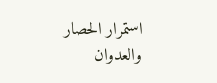استمرار الحصار والعدوان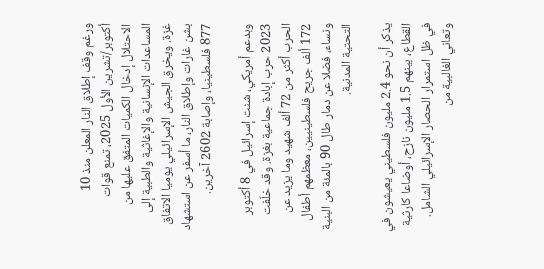ورغم وقف إطلاق النار المعلن منذ 10 أكتوبر/تشرين الأول 2025، تمنع قوات الاحتلال إدخال الكميات المتفق عليها من المساعدات الإنسانية والإغاثية والطبية إلى غزة. ويخرق الجيش الإسرائيلي يوميا الاتفاق بشن غارات وإطلاق النار، ما أسفر عن استشهاد 877 فلسطينيا، وإصابة 2602 آخرين.

وبدعم أمريكي، شنت إسرائيل في 8 أكتوبر 2023 حرب إبادة جماعية بغزة. وقد خلّفت الحرب أكثر من 72 ألف شهيد وما يزيد عن 172 ألف جريح فلسطينيين، معظمهم أطفال ونساء، فضلا عن دمار طال 90 بالمئة من البنية التحتية المدنية.

يذكر أن نحو 2.4 مليون فلسطيني يعيشون في القطاع، بينهم 1.5 مليون نازح، أوضاعا كارثية في ظل استمرار الحصار الإسرائيلي الشامل. وتعاني الغالبية من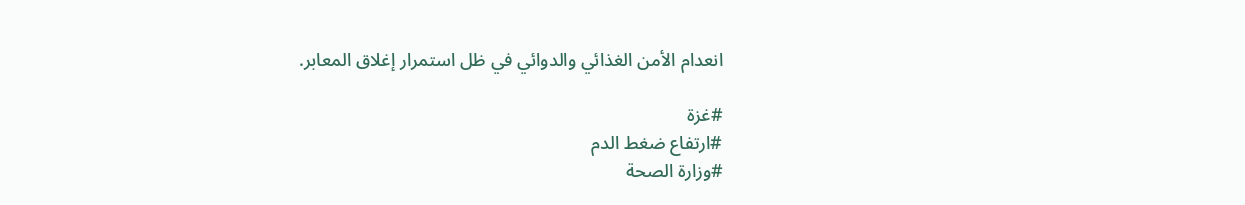انعدام الأمن الغذائي والدوائي في ظل استمرار إغلاق المعابر.

#غزة
#ارتفاع ضغط الدم
#وزارة الصحة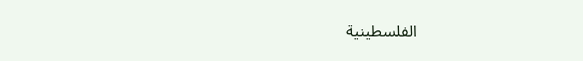الفلسطينية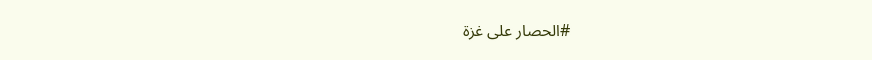#الحصار على غزة